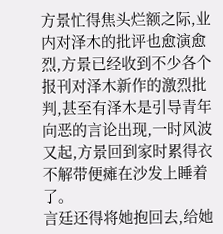方景忙得焦头烂额之际,业内对泽木的批评也愈演愈烈,方景已经收到不少各个报刊对泽木新作的激烈批判,甚至有泽木是引导青年向恶的言论出现,一时风波又起,方景回到家时累得衣不解带便瘫在沙发上睡着了。
言廷还得将她抱回去,给她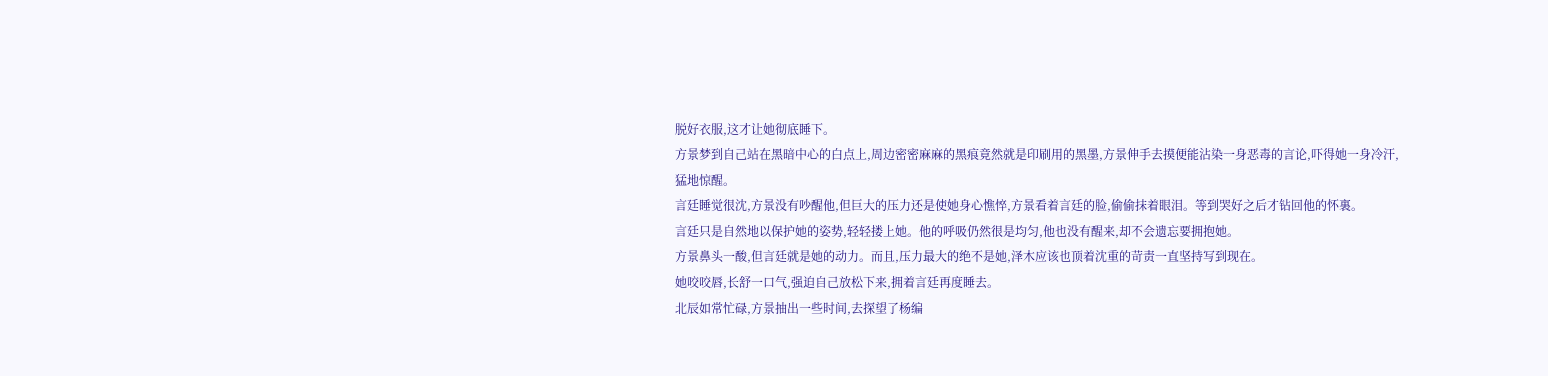脱好衣服,这才让她彻底睡下。
方景梦到自己站在黑暗中心的白点上,周边密密麻麻的黑痕竟然就是印刷用的黑墨,方景伸手去摸便能沾染一身恶毒的言论,吓得她一身冷汗,猛地惊醒。
言廷睡觉很沈,方景没有吵醒他,但巨大的压力还是使她身心憔悴,方景看着言廷的脸,偷偷抹着眼泪。等到哭好之后才钻回他的怀裏。
言廷只是自然地以保护她的姿势,轻轻搂上她。他的呼吸仍然很是均匀,他也没有醒来,却不会遗忘要拥抱她。
方景鼻头一酸,但言廷就是她的动力。而且,压力最大的绝不是她,泽木应该也顶着沈重的苛责一直坚持写到现在。
她咬咬唇,长舒一口气,强迫自己放松下来,拥着言廷再度睡去。
北辰如常忙碌,方景抽出一些时间,去探望了杨编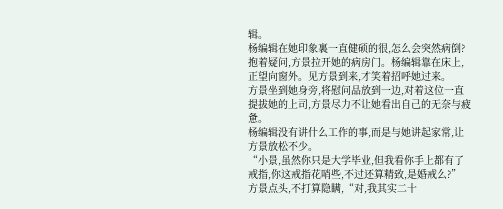辑。
杨编辑在她印象裏一直健硕的很,怎么会突然病倒?抱着疑问,方景拉开她的病房门。杨编辑靠在床上,正望向窗外。见方景到来,才笑着招呼她过来。
方景坐到她身旁,将慰问品放到一边,对着这位一直提拔她的上司,方景尽力不让她看出自己的无奈与疲惫。
杨编辑没有讲什么工作的事,而是与她讲起家常,让方景放松不少。
“小景,虽然你只是大学毕业,但我看你手上都有了戒指,你这戒指花哨些,不过还算精致,是婚戒么?”
方景点头,不打算隐瞒,“对,我其实二十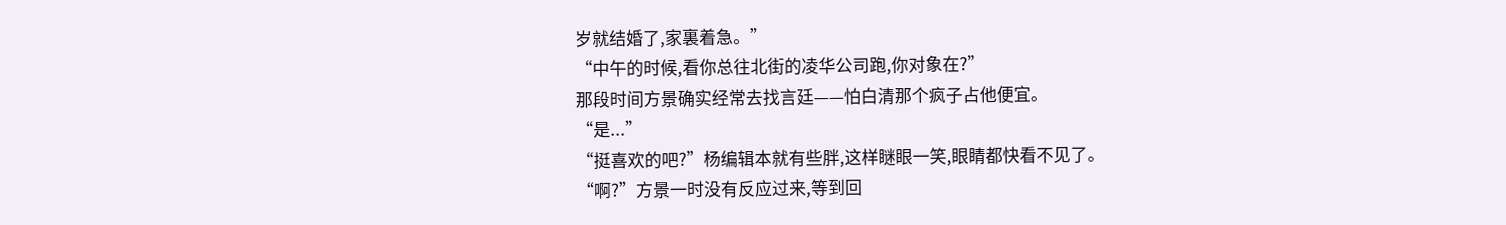岁就结婚了,家裏着急。”
“中午的时候,看你总往北街的凌华公司跑,你对象在?”
那段时间方景确实经常去找言廷——怕白清那个疯子占他便宜。
“是...”
“挺喜欢的吧?”杨编辑本就有些胖,这样瞇眼一笑,眼睛都快看不见了。
“啊?”方景一时没有反应过来,等到回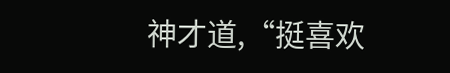神才道,“挺喜欢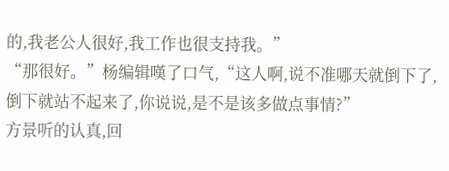的,我老公人很好,我工作也很支持我。”
“那很好。”杨编辑嘆了口气,“这人啊,说不准哪天就倒下了,倒下就站不起来了,你说说,是不是该多做点事情?”
方景听的认真,回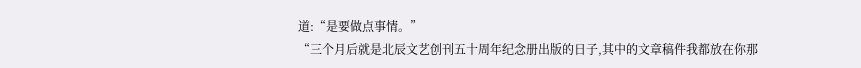道:“是要做点事情。”
“三个月后就是北辰文艺创刊五十周年纪念册出版的日子,其中的文章稿件我都放在你那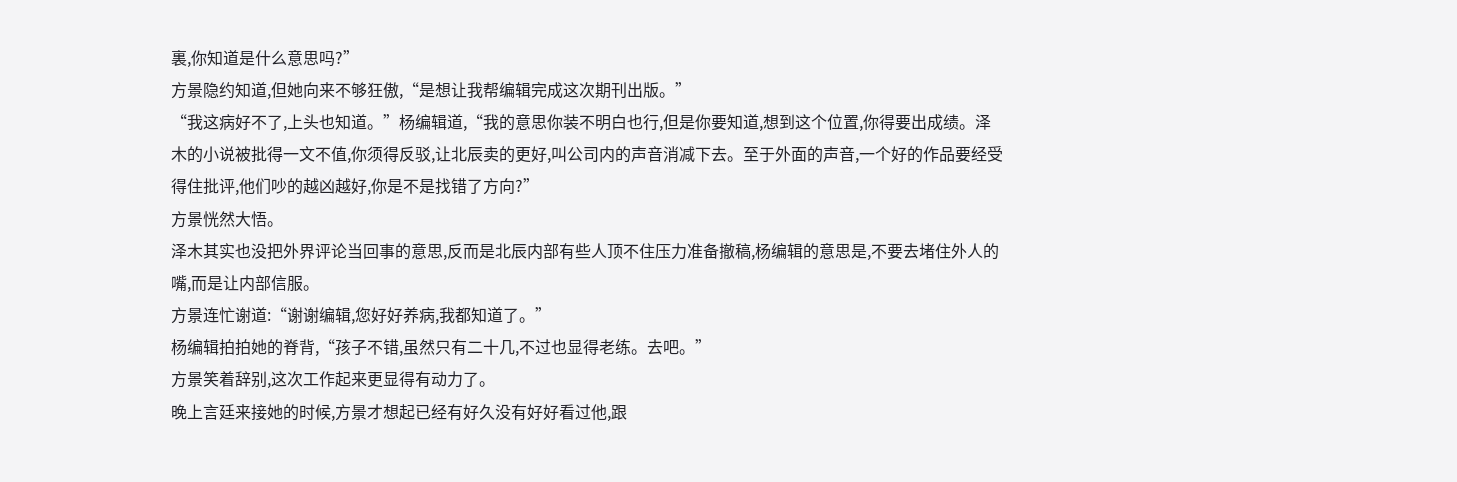裏,你知道是什么意思吗?”
方景隐约知道,但她向来不够狂傲,“是想让我帮编辑完成这次期刊出版。”
“我这病好不了,上头也知道。”杨编辑道,“我的意思你装不明白也行,但是你要知道,想到这个位置,你得要出成绩。泽木的小说被批得一文不值,你须得反驳,让北辰卖的更好,叫公司内的声音消减下去。至于外面的声音,一个好的作品要经受得住批评,他们吵的越凶越好,你是不是找错了方向?”
方景恍然大悟。
泽木其实也没把外界评论当回事的意思,反而是北辰内部有些人顶不住压力准备撤稿,杨编辑的意思是,不要去堵住外人的嘴,而是让内部信服。
方景连忙谢道:“谢谢编辑,您好好养病,我都知道了。”
杨编辑拍拍她的脊背,“孩子不错,虽然只有二十几,不过也显得老练。去吧。”
方景笑着辞别,这次工作起来更显得有动力了。
晚上言廷来接她的时候,方景才想起已经有好久没有好好看过他,跟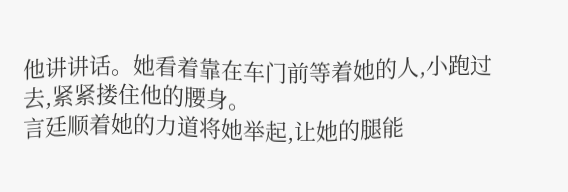他讲讲话。她看着靠在车门前等着她的人,小跑过去,紧紧搂住他的腰身。
言廷顺着她的力道将她举起,让她的腿能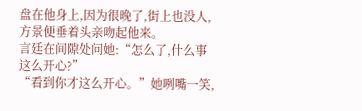盘在他身上,因为很晚了,街上也没人,方景便垂着头亲吻起他来。
言廷在间隙处问她:“怎么了,什么事这么开心?”
“看到你才这么开心。”她咧嘴一笑,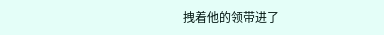拽着他的领带进了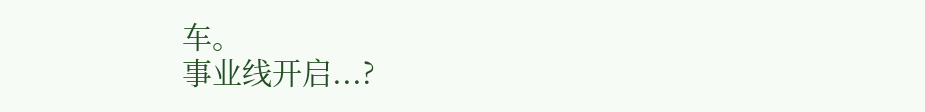车。
事业线开启...?